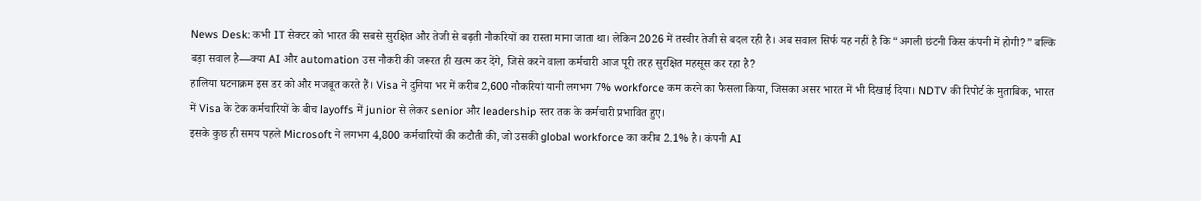News Desk: कभी IT सेक्टर को भारत की सबसे सुरक्षित और तेजी से बढ़ती नौकरियों का रास्ता माना जाता था। लेकिन 2026 में तस्वीर तेजी से बदल रही है। अब सवाल सिर्फ यह नहीं है कि “अगली छंटनी किस कंपनी में होगी?” बल्कि बड़ा सवाल है—क्या AI और automation उस नौकरी की जरूरत ही खत्म कर देंगे, जिसे करने वाला कर्मचारी आज पूरी तरह सुरक्षित महसूस कर रहा है?
हालिया घटनाक्रम इस डर को और मजबूत करते हैं। Visa ने दुनिया भर में करीब 2,600 नौकरियां यानी लगभग 7% workforce कम करने का फैसला किया, जिसका असर भारत में भी दिखाई दिया। NDTV की रिपोर्ट के मुताबिक, भारत में Visa के टेक कर्मचारियों के बीच layoffs में junior से लेकर senior और leadership स्तर तक के कर्मचारी प्रभावित हुए।
इसके कुछ ही समय पहले Microsoft ने लगभग 4,800 कर्मचारियों की कटौती की, जो उसकी global workforce का करीब 2.1% है। कंपनी AI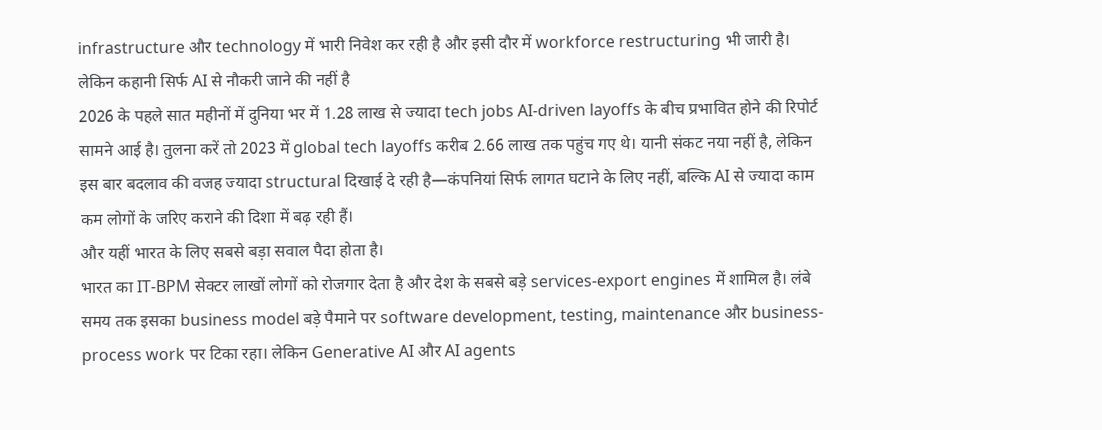infrastructure और technology में भारी निवेश कर रही है और इसी दौर में workforce restructuring भी जारी है।
लेकिन कहानी सिर्फ AI से नौकरी जाने की नहीं है
2026 के पहले सात महीनों में दुनिया भर में 1.28 लाख से ज्यादा tech jobs AI-driven layoffs के बीच प्रभावित होने की रिपोर्ट सामने आई है। तुलना करें तो 2023 में global tech layoffs करीब 2.66 लाख तक पहुंच गए थे। यानी संकट नया नहीं है, लेकिन इस बार बदलाव की वजह ज्यादा structural दिखाई दे रही है—कंपनियां सिर्फ लागत घटाने के लिए नहीं, बल्कि AI से ज्यादा काम कम लोगों के जरिए कराने की दिशा में बढ़ रही हैं।
और यहीं भारत के लिए सबसे बड़ा सवाल पैदा होता है।
भारत का IT-BPM सेक्टर लाखों लोगों को रोजगार देता है और देश के सबसे बड़े services-export engines में शामिल है। लंबे समय तक इसका business model बड़े पैमाने पर software development, testing, maintenance और business-process work पर टिका रहा। लेकिन Generative AI और AI agents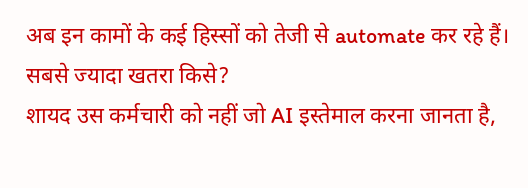अब इन कामों के कई हिस्सों को तेजी से automate कर रहे हैं।
सबसे ज्यादा खतरा किसे?
शायद उस कर्मचारी को नहीं जो AI इस्तेमाल करना जानता है,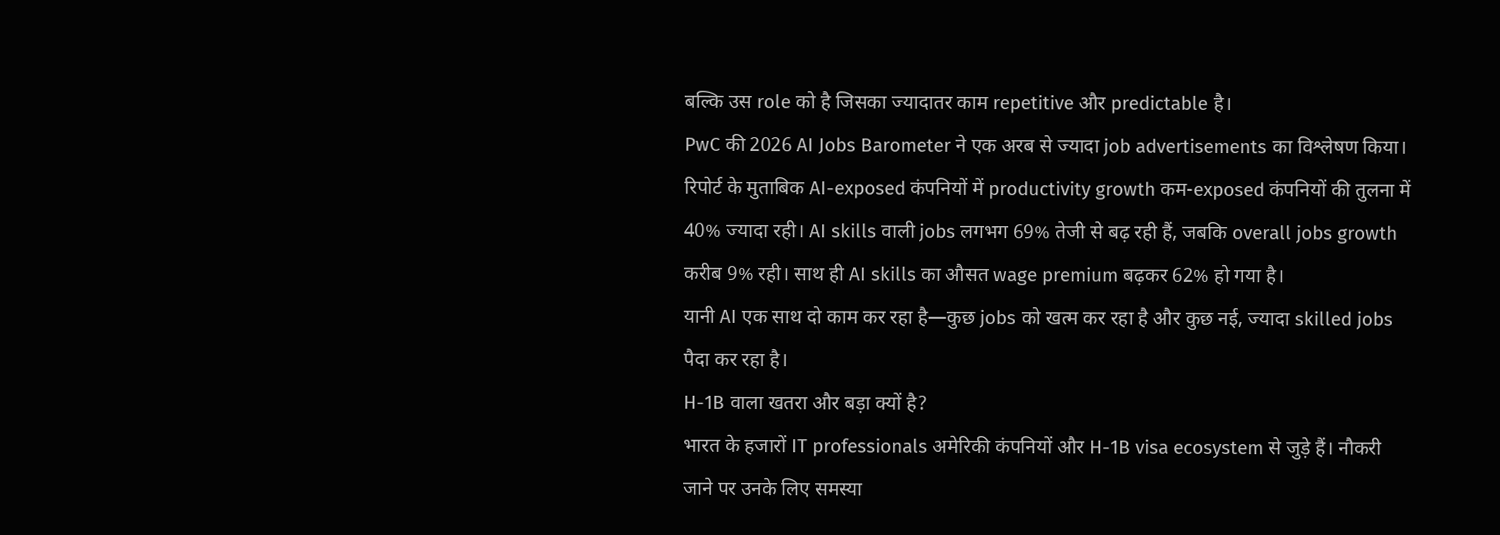बल्कि उस role को है जिसका ज्यादातर काम repetitive और predictable है।
PwC की 2026 AI Jobs Barometer ने एक अरब से ज्यादा job advertisements का विश्लेषण किया। रिपोर्ट के मुताबिक AI-exposed कंपनियों में productivity growth कम-exposed कंपनियों की तुलना में 40% ज्यादा रही। AI skills वाली jobs लगभग 69% तेजी से बढ़ रही हैं, जबकि overall jobs growth करीब 9% रही। साथ ही AI skills का औसत wage premium बढ़कर 62% हो गया है।
यानी AI एक साथ दो काम कर रहा है—कुछ jobs को खत्म कर रहा है और कुछ नई, ज्यादा skilled jobs पैदा कर रहा है।
H-1B वाला खतरा और बड़ा क्यों है?
भारत के हजारों IT professionals अमेरिकी कंपनियों और H-1B visa ecosystem से जुड़े हैं। नौकरी जाने पर उनके लिए समस्या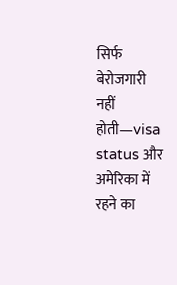सिर्फ बेरोजगारी नहीं होती—visa status और अमेरिका में रहने का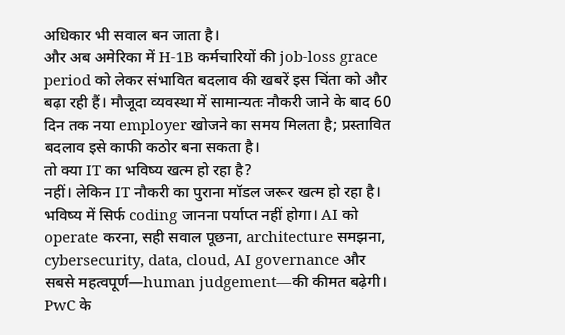अधिकार भी सवाल बन जाता है।
और अब अमेरिका में H-1B कर्मचारियों की job-loss grace period को लेकर संभावित बदलाव की खबरें इस चिंता को और बढ़ा रही हैं। मौजूदा व्यवस्था में सामान्यतः नौकरी जाने के बाद 60 दिन तक नया employer खोजने का समय मिलता है; प्रस्तावित बदलाव इसे काफी कठोर बना सकता है।
तो क्या IT का भविष्य खत्म हो रहा है?
नहीं। लेकिन IT नौकरी का पुराना मॉडल जरूर खत्म हो रहा है।
भविष्य में सिर्फ coding जानना पर्याप्त नहीं होगा। AI को operate करना, सही सवाल पूछना, architecture समझना, cybersecurity, data, cloud, AI governance और सबसे महत्वपूर्ण—human judgement—की कीमत बढ़ेगी।
PwC के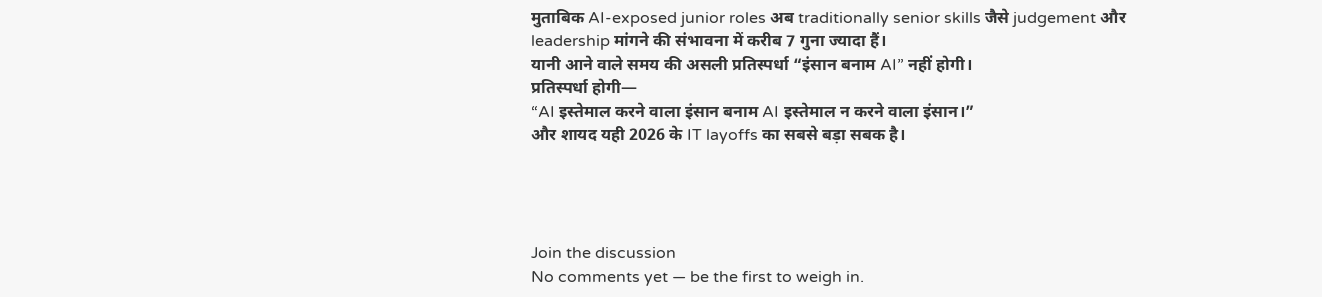मुताबिक AI-exposed junior roles अब traditionally senior skills जैसे judgement और leadership मांगने की संभावना में करीब 7 गुना ज्यादा हैं।
यानी आने वाले समय की असली प्रतिस्पर्धा “इंसान बनाम AI” नहीं होगी।
प्रतिस्पर्धा होगी—
“AI इस्तेमाल करने वाला इंसान बनाम AI इस्तेमाल न करने वाला इंसान।”
और शायद यही 2026 के IT layoffs का सबसे बड़ा सबक है।




Join the discussion
No comments yet — be the first to weigh in.